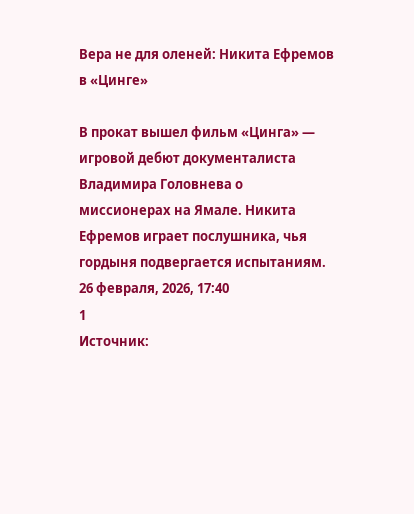Вера не для оленей: Никита Ефремов в «Цинге»

В прокат вышел фильм «Цинга» — игровой дебют документалиста Владимира Головнева о миссионерах на Ямале. Никита Ефремов играет послушника, чья гордыня подвергается испытаниям.
26 февраля, 2026, 17:40
1
Источник: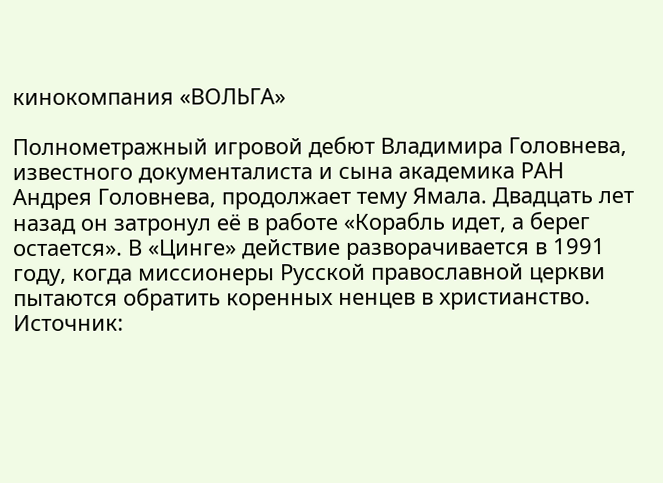кинокомпания «ВОЛЬГА»

Полнометражный игровой дебют Владимира Головнева, известного документалиста и сына академика РАН Андрея Головнева, продолжает тему Ямала. Двадцать лет назад он затронул её в работе «Корабль идет, а берег остается». В «Цинге» действие разворачивается в 1991 году, когда миссионеры Русской православной церкви пытаются обратить коренных ненцев в христианство.
Источник: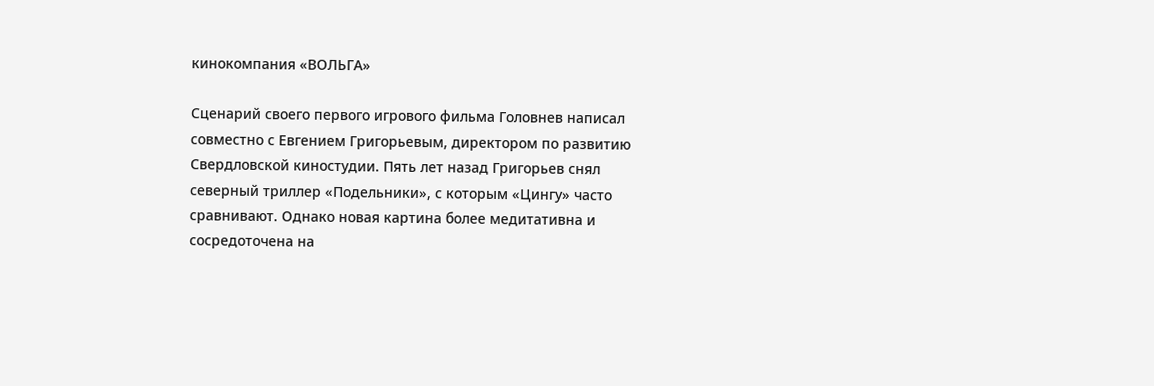кинокомпания «ВОЛЬГА»

Сценарий своего первого игрового фильма Головнев написал совместно с Евгением Григорьевым, директором по развитию Свердловской киностудии. Пять лет назад Григорьев снял северный триллер «Подельники», с которым «Цингу» часто сравнивают. Однако новая картина более медитативна и сосредоточена на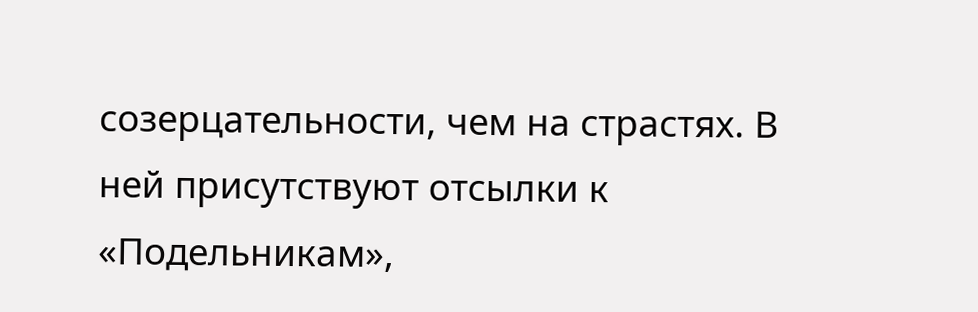созерцательности, чем на страстях. В ней присутствуют отсылки к «Подельникам»,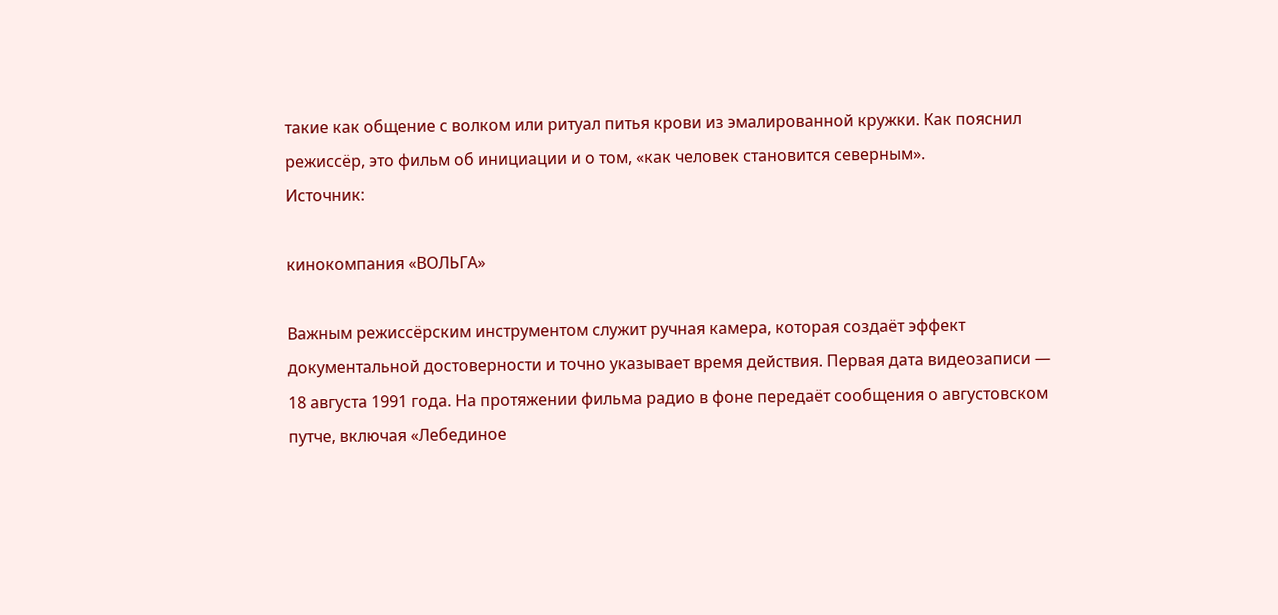такие как общение с волком или ритуал питья крови из эмалированной кружки. Как пояснил режиссёр, это фильм об инициации и о том, «как человек становится северным».
Источник:

кинокомпания «ВОЛЬГА»

Важным режиссёрским инструментом служит ручная камера, которая создаёт эффект документальной достоверности и точно указывает время действия. Первая дата видеозаписи — 18 августа 1991 года. На протяжении фильма радио в фоне передаёт сообщения о августовском путче, включая «Лебединое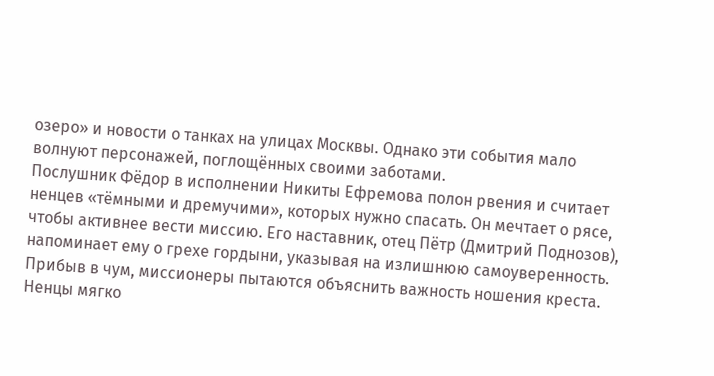озеро» и новости о танках на улицах Москвы. Однако эти события мало волнуют персонажей, поглощённых своими заботами.
Послушник Фёдор в исполнении Никиты Ефремова полон рвения и считает ненцев «тёмными и дремучими», которых нужно спасать. Он мечтает о рясе, чтобы активнее вести миссию. Его наставник, отец Пётр (Дмитрий Поднозов), напоминает ему о грехе гордыни, указывая на излишнюю самоуверенность.
Прибыв в чум, миссионеры пытаются объяснить важность ношения креста. Ненцы мягко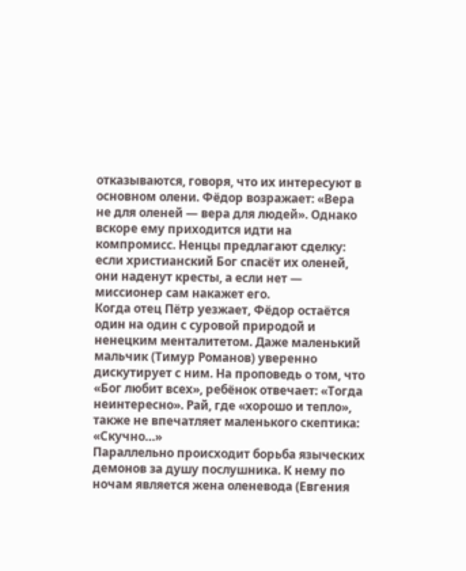отказываются, говоря, что их интересуют в основном олени. Фёдор возражает: «Вера не для оленей — вера для людей». Однако вскоре ему приходится идти на компромисс. Ненцы предлагают сделку: если христианский Бог спасёт их оленей, они наденут кресты, а если нет — миссионер сам накажет его.
Когда отец Пётр уезжает, Фёдор остаётся один на один с суровой природой и ненецким менталитетом. Даже маленький мальчик (Тимур Романов) уверенно дискутирует с ним. На проповедь о том, что «Бог любит всех», ребёнок отвечает: «Тогда неинтересно». Рай, где «хорошо и тепло», также не впечатляет маленького скептика: «Скучно…»
Параллельно происходит борьба языческих демонов за душу послушника. К нему по ночам является жена оленевода (Евгения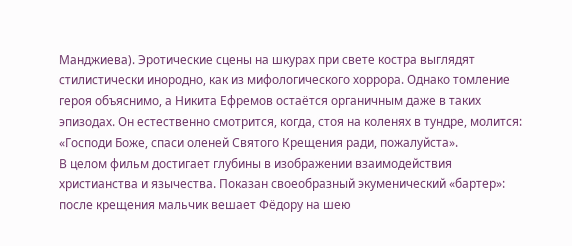Манджиева). Эротические сцены на шкурах при свете костра выглядят стилистически инородно, как из мифологического хоррора. Однако томление героя объяснимо, а Никита Ефремов остаётся органичным даже в таких эпизодах. Он естественно смотрится, когда, стоя на коленях в тундре, молится: «Господи Боже, спаси оленей Святого Крещения ради, пожалуйста».
В целом фильм достигает глубины в изображении взаимодействия христианства и язычества. Показан своеобразный экуменический «бартер»: после крещения мальчик вешает Фёдору на шею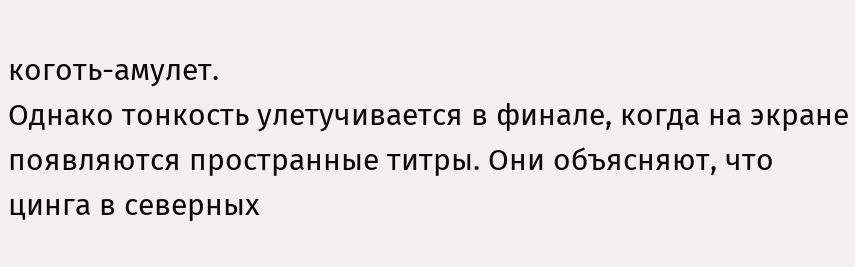коготь-амулет.
Однако тонкость улетучивается в финале, когда на экране появляются пространные титры. Они объясняют, что цинга в северных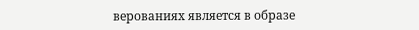верованиях является в образе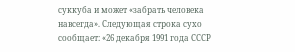суккуба и может «забрать человека навсегда». Следующая строка сухо сообщает: «26 декабря 1991 года СССР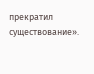прекратил существование».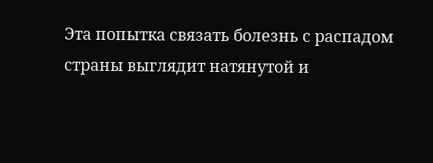Эта попытка связать болезнь с распадом страны выглядит натянутой и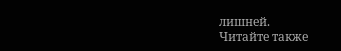лишней.
Читайте также